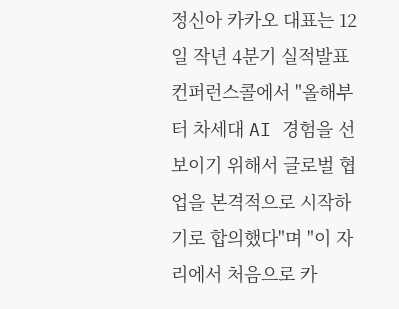정신아 카카오 대표는 12일 작년 4분기 실적발표 컨퍼런스콜에서 "올해부터 차세대 AI 경험을 선보이기 위해서 글로벌 협업을 본격적으로 시작하기로 합의했다"며 "이 자리에서 처음으로 카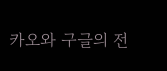카오와 구글의 전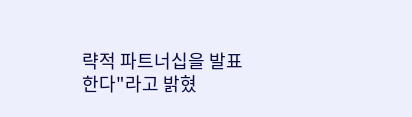략적 파트너십을 발표한다"라고 밝혔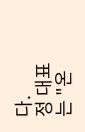다.
정 대표는 "온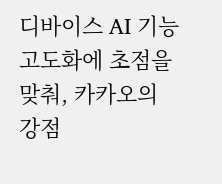디바이스 AI 기능 고도화에 초점을 맞춰, 카카오의 강점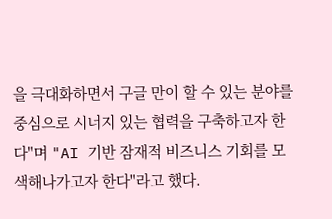을 극대화하면서 구글 만이 할 수 있는 분야를 중심으로 시너지 있는 협력을 구축하고자 한다"며 "AI 기반 잠재적 비즈니스 기회를 모색해나가고자 한다"라고 했다.